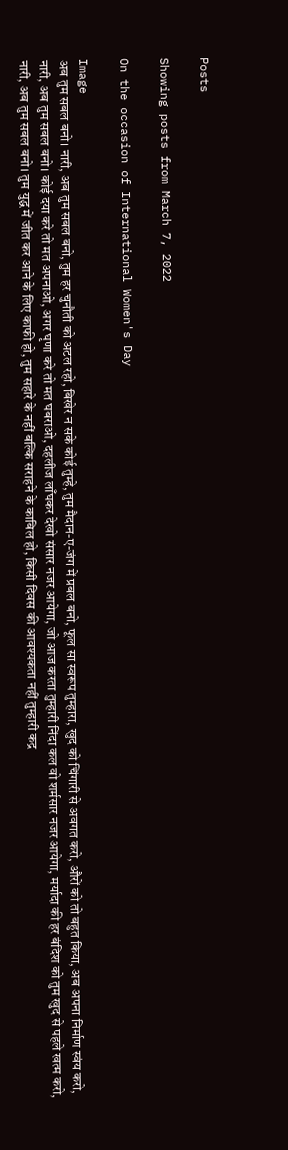Posts

Showing posts from March 7, 2022

On the occasion of International Women's Day

Image
अब तुम सबल बनो। नारी, अब तुम सबल बनो, तुम हर चुनौती को अटल रहो, बिखेर न सके कोई तुम्हे, तुम मैदान-ए-जंग में प्रबल बनो, फूल सा स्वरूप तुम्हारा, खुद को चिंगारी से अवगत करो, औरों को तो बहुत किया, अब अपना निर्माण स्वंय करो, नारी, अब तुम सबल बनो। कोई दया करे तो मत अपनाओ, अगर घृणा करे तो मत घबराओ, दहलीज लाँघकर देखो संसार नजर आयेगा, जो आज करता तुम्हारी निंदा कल वो शर्मसार नजर आयेगा, मर्यादा की हर बंदिश को तुम खुद से पहले खत्म करो, नारी, अब तुम सबल बनो। तुम युद्ध में जीत कर आने के लिए काफी हो, तुम सहारे के नहीं बल्कि सराहने के काबिल हो, किसी दिवस की आवश्यकता नहीं तुम्हारी कद्र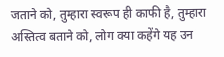जताने को, तुम्हारा स्वरूप ही काफी है, तुम्हारा अस्तित्व बताने को, लोग क्या कहेंगे यह उन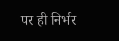पर ही निर्भर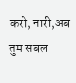करो, नारी,अब तुम सबल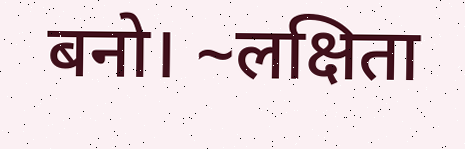बनो। ~लक्षिता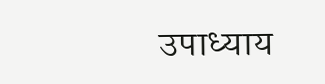उपाध्याय